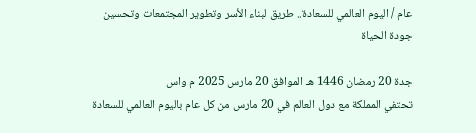عام / اليوم العالمي للسعادة.. طريق لبناء الأسر وتطوير المجتمعات وتحسين جودة الحياة

جدة 20 رمضان 1446 هـ الموافق 20 مارس 2025 م واس
تحتفي المملكة مع دول العالم في 20 مارس من كل عام باليوم العالمي للسعادة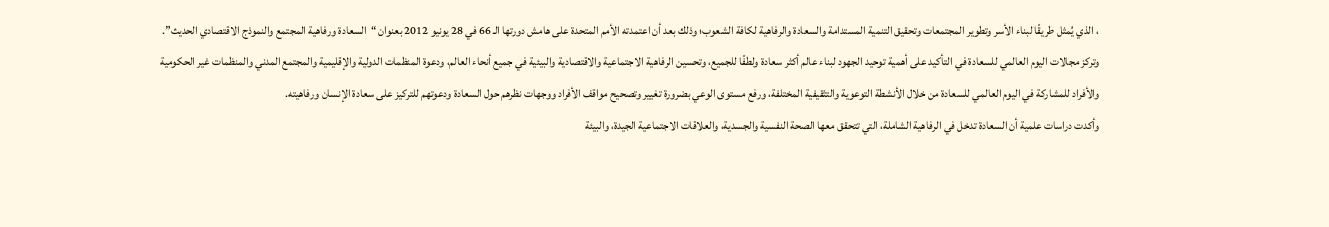، الذي يُمثل طريقًا لبناء الأسر وتطوير المجتمعات وتحقيق التنمية المستدامة والسعادة والرفاهية لكافة الشعوب؛ وذلك بعد أن اعتمدته الأمم المتحدة على هامش دورتها الـ 66 في 28 يونيو 2012 بعنوان “السعادة ورفاهية المجتمع والنموذج الاقتصادي الحديث”.
وتركز مجالات اليوم العالمي للسعادة في التأكيد على أهمية توحيد الجهود لبناء عالم أكثر سعادة ولطفًا للجميع، وتحسين الرفاهية الاجتماعية والاقتصادية والبيئية في جميع أنحاء العالم، ودعوة المنظمات الدولية والإقليمية والمجتمع المدني والمنظمات غير الحكومية والأفراد للمشاركة في اليوم العالمي للسعادة من خلال الأنشطة التوعوية والتثقيفية المختلفة، ورفع مستوى الوعي بضرورة تغيير وتصحيح مواقف الأفراد ووجهات نظرهم حول السعادة ودعوتهم للتركيز على سعادة الإنسان ورفاهيته.
وأكدت دراسات علمية أن السعادة تدخل في الرفاهية الشاملة، التي تتحقق معها الصحة النفسية والجسدية، والعلاقات الاجتماعية الجيدة، والبيئة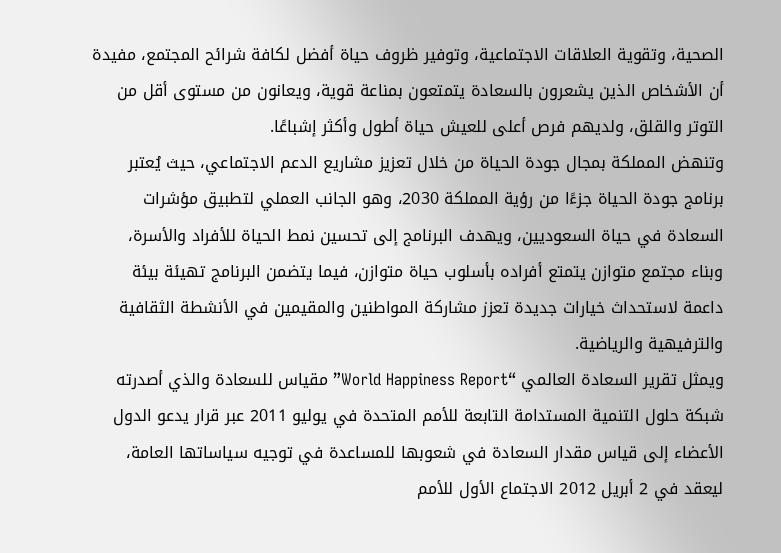الصحية، وتقوية العلاقات الاجتماعية، وتوفير ظروف حياة أفضل لكافة شرائح المجتمع، مفيدة أن الأشخاص الذين يشعرون بالسعادة يتمتعون بمناعة قوية، ويعانون من مستوى أقل من التوتر والقلق، ولديهم فرص أعلى للعيش حياة أطول وأكثر إشباعًا.
وتنهض المملكة بمجال جودة الحياة من خلال تعزيز مشاريع الدعم الاجتماعي، حيث يُعتبر برنامج جودة الحياة جزءًا من رؤية المملكة 2030، وهو الجانب العملي لتطبيق مؤشرات السعادة في حياة السعوديين، ويهدف البرنامج إلى تحسين نمط الحياة للأفراد والأسرة، وبناء مجتمع متوازن يتمتع أفراده بأسلوب حياة متوازن، فيما يتضمن البرنامج تهيئة بيئة داعمة لاستحداث خيارات جديدة تعزز مشاركة المواطنين والمقيمين في الأنشطة الثقافية والترفيهية والرياضية.
ويمثل تقرير السعادة العالمي “World Happiness Report” مقياس للسعادة والذي أصدرته شبكة حلول التنمية المستدامة التابعة للأمم المتحدة في يوليو 2011 عبر قرار يدعو الدول الأعضاء إلى قياس مقدار السعادة في شعوبها للمساعدة في توجيه سياساتها العامة، ليعقد في 2 أبريل 2012 الاجتماع الأول للأمم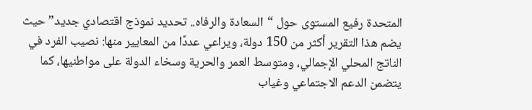المتحدة رفيع المستوى حول “السعادة والرفاه.. تحديد نموذج اقتصادي جديد” حيث يضم هذا التقرير أكثر من 150 دولة، ويراعي عددًا من المعايير منها: نصيب الفرد في الناتج المحلي الإجمالي، ومتوسط العمر والحرية وسخاء الدولة على مواطنيها، كما يتضمن الدعم الاجتماعي وغياب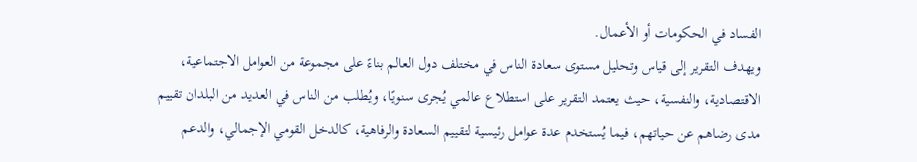الفساد في الحكومات أو الأعمال.
ويهدف التقرير إلى قياس وتحليل مستوى سعادة الناس في مختلف دول العالم بناءً على مجموعة من العوامل الاجتماعية، الاقتصادية، والنفسية، حيث يعتمد التقرير على استطلاع عالمي يُجرى سنويًا، ويُطلب من الناس في العديد من البلدان تقييم مدى رضاهم عن حياتهم، فيما يُستخدم عدة عوامل رئيسية لتقييم السعادة والرفاهية، كالدخل القومي الإجمالي، والدعم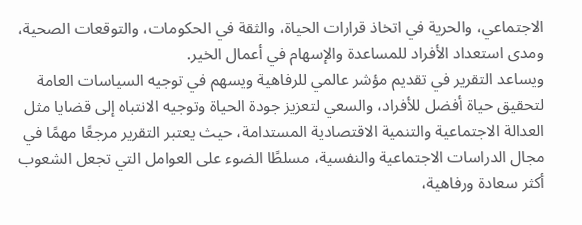الاجتماعي، والحرية في اتخاذ قرارات الحياة، والثقة في الحكومات، والتوقعات الصحية، ومدى استعداد الأفراد للمساعدة والإسهام في أعمال الخير.
ويساعد التقرير في تقديم مؤشر عالمي للرفاهية ويسهم في توجيه السياسات العامة لتحقيق حياة أفضل للأفراد، والسعي لتعزيز جودة الحياة وتوجيه الانتباه إلى قضايا مثل العدالة الاجتماعية والتنمية الاقتصادية المستدامة، حيث يعتبر التقرير مرجعًا مهمًا في مجال الدراسات الاجتماعية والنفسية، مسلطًا الضوء على العوامل التي تجعل الشعوب أكثر سعادة ورفاهية،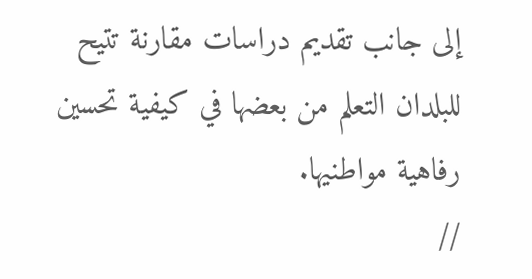إلى جانب تقديم دراسات مقارنة تتيح للبلدان التعلم من بعضها في كيفية تحسين رفاهية مواطنيها.
//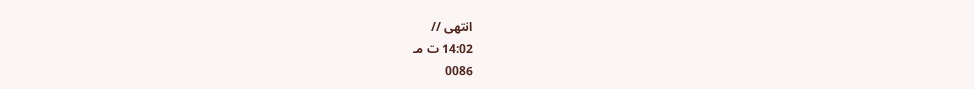انتهى //
14:02 ت مـ
0086